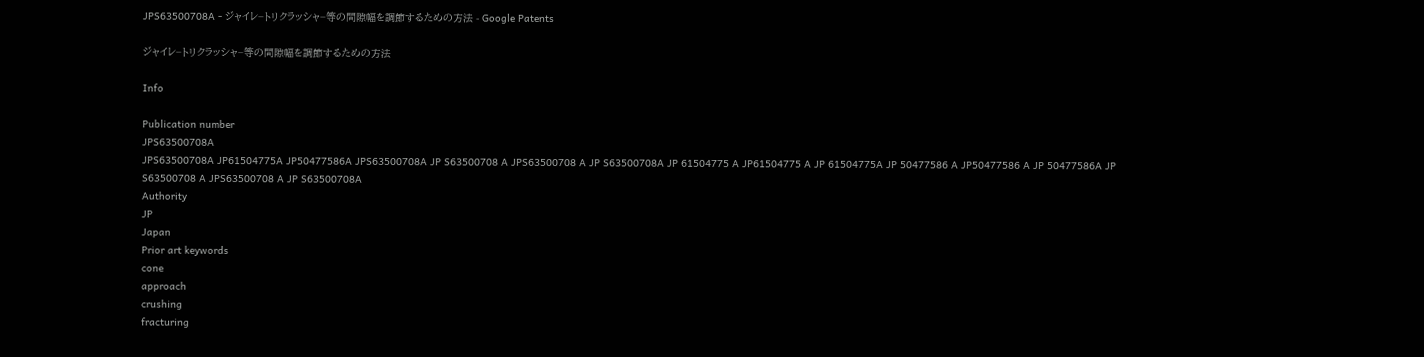JPS63500708A - ジャイレ−トリクラッシャ−等の間隙幅を調節するための方法 - Google Patents

ジャイレ−トリクラッシャ−等の間隙幅を調節するための方法

Info

Publication number
JPS63500708A
JPS63500708A JP61504775A JP50477586A JPS63500708A JP S63500708 A JPS63500708 A JP S63500708A JP 61504775 A JP61504775 A JP 61504775A JP 50477586 A JP50477586 A JP 50477586A JP S63500708 A JPS63500708 A JP S63500708A
Authority
JP
Japan
Prior art keywords
cone
approach
crushing
fracturing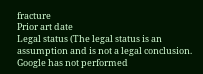fracture
Prior art date
Legal status (The legal status is an assumption and is not a legal conclusion. Google has not performed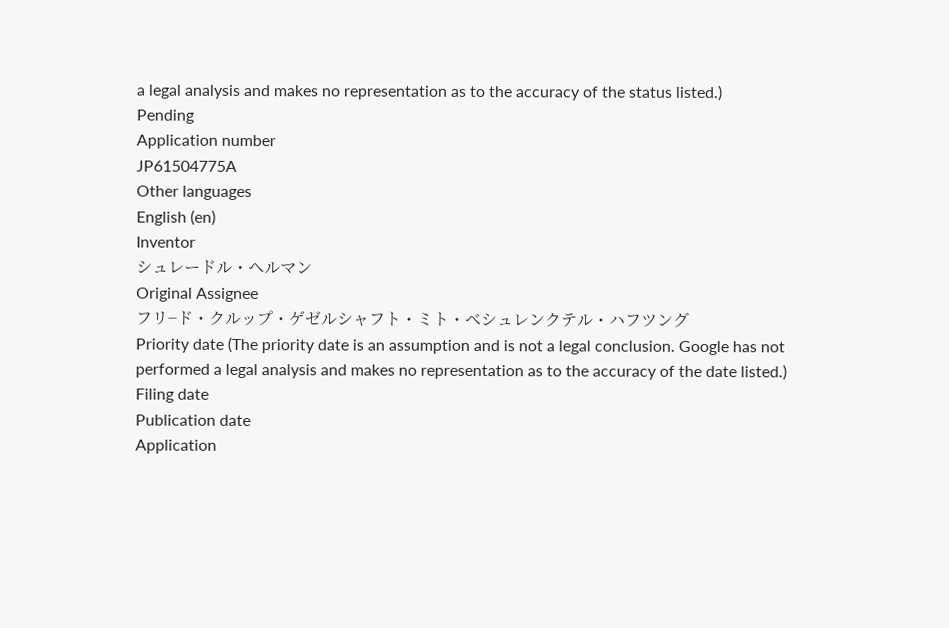a legal analysis and makes no representation as to the accuracy of the status listed.)
Pending
Application number
JP61504775A
Other languages
English (en)
Inventor
シュレードル・ヘルマン
Original Assignee
フリ−ド・クルップ・ゲゼルシャフト・ミト・ベシュレンクテル・ハフツング
Priority date (The priority date is an assumption and is not a legal conclusion. Google has not performed a legal analysis and makes no representation as to the accuracy of the date listed.)
Filing date
Publication date
Application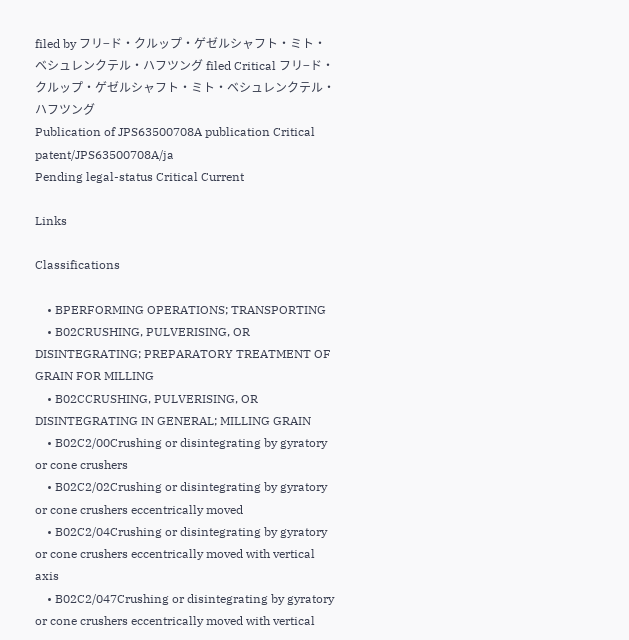filed by フリ−ド・クルップ・ゲゼルシャフト・ミト・ベシュレンクテル・ハフツング filed Critical フリ−ド・クルップ・ゲゼルシャフト・ミト・ベシュレンクテル・ハフツング
Publication of JPS63500708A publication Critical patent/JPS63500708A/ja
Pending legal-status Critical Current

Links

Classifications

    • BPERFORMING OPERATIONS; TRANSPORTING
    • B02CRUSHING, PULVERISING, OR DISINTEGRATING; PREPARATORY TREATMENT OF GRAIN FOR MILLING
    • B02CCRUSHING, PULVERISING, OR DISINTEGRATING IN GENERAL; MILLING GRAIN
    • B02C2/00Crushing or disintegrating by gyratory or cone crushers
    • B02C2/02Crushing or disintegrating by gyratory or cone crushers eccentrically moved
    • B02C2/04Crushing or disintegrating by gyratory or cone crushers eccentrically moved with vertical axis
    • B02C2/047Crushing or disintegrating by gyratory or cone crushers eccentrically moved with vertical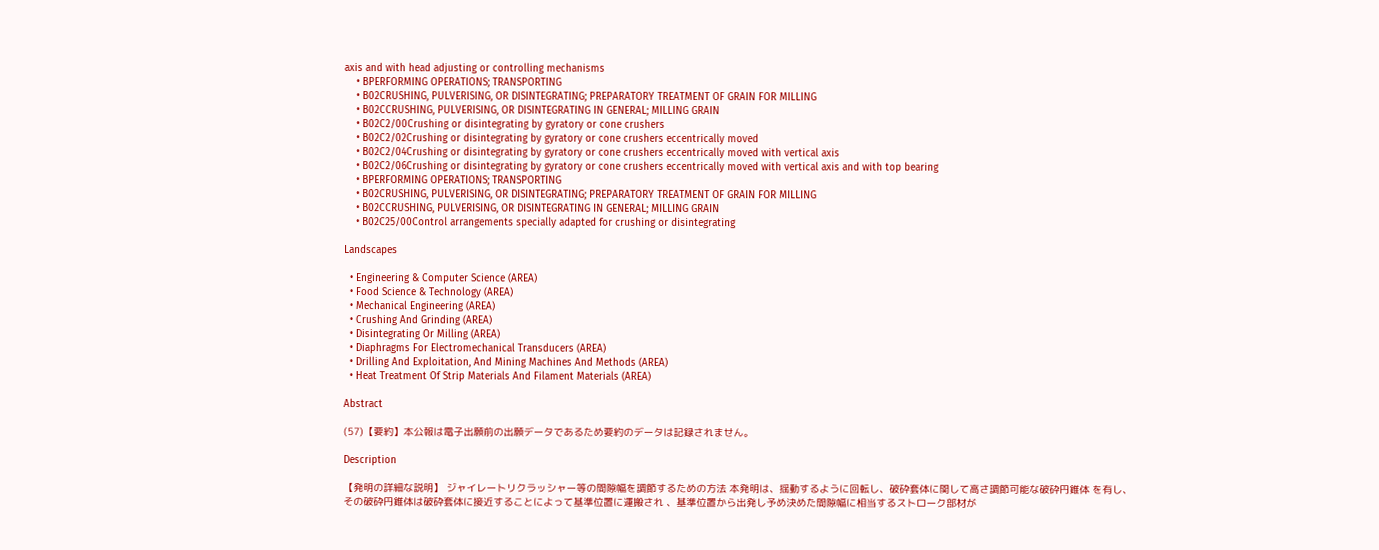axis and with head adjusting or controlling mechanisms
    • BPERFORMING OPERATIONS; TRANSPORTING
    • B02CRUSHING, PULVERISING, OR DISINTEGRATING; PREPARATORY TREATMENT OF GRAIN FOR MILLING
    • B02CCRUSHING, PULVERISING, OR DISINTEGRATING IN GENERAL; MILLING GRAIN
    • B02C2/00Crushing or disintegrating by gyratory or cone crushers
    • B02C2/02Crushing or disintegrating by gyratory or cone crushers eccentrically moved
    • B02C2/04Crushing or disintegrating by gyratory or cone crushers eccentrically moved with vertical axis
    • B02C2/06Crushing or disintegrating by gyratory or cone crushers eccentrically moved with vertical axis and with top bearing
    • BPERFORMING OPERATIONS; TRANSPORTING
    • B02CRUSHING, PULVERISING, OR DISINTEGRATING; PREPARATORY TREATMENT OF GRAIN FOR MILLING
    • B02CCRUSHING, PULVERISING, OR DISINTEGRATING IN GENERAL; MILLING GRAIN
    • B02C25/00Control arrangements specially adapted for crushing or disintegrating

Landscapes

  • Engineering & Computer Science (AREA)
  • Food Science & Technology (AREA)
  • Mechanical Engineering (AREA)
  • Crushing And Grinding (AREA)
  • Disintegrating Or Milling (AREA)
  • Diaphragms For Electromechanical Transducers (AREA)
  • Drilling And Exploitation, And Mining Machines And Methods (AREA)
  • Heat Treatment Of Strip Materials And Filament Materials (AREA)

Abstract

(57)【要約】本公報は電子出願前の出願データであるため要約のデータは記録されません。

Description

【発明の詳細な説明】 ジャイレートリクラッシャー等の間隙幅を調節するための方法 本発明は、揺動するように回転し、破砕套体に関して高さ調節可能な破砕円錐体 を有し、その破砕円錐体は破砕套体に接近することによって基準位置に運搬され 、基準位置から出発し予め決めた間隙幅に相当するストローク部材が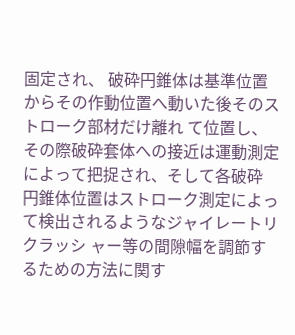固定され、 破砕円錐体は基準位置からその作動位置へ動いた後そのストローク部材だけ離れ て位置し、その際破砕套体への接近は運動測定によって把捉され、そして各破砕 円錐体位置はストローク測定によって検出されるようなジャイレートリクラッシ ャー等の間隙幅を調節するための方法に関す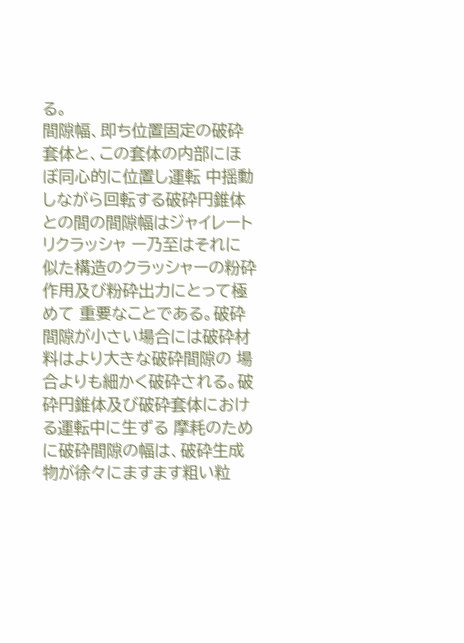る。
間隙幅、即ち位置固定の破砕套体と、この套体の内部にほぼ同心的に位置し運転 中揺動しながら回転する破砕円錐体との間の間隙幅はジャイレートリクラッシャ ー乃至はそれに似た構造のクラッシャーの粉砕作用及び粉砕出力にとって極めて 重要なことである。破砕間隙が小さい場合には破砕材料はより大きな破砕間隙の 場合よりも細かく破砕される。破砕円錐体及び破砕套体における運転中に生ずる 摩耗のために破砕間隙の幅は、破砕生成物が徐々にますます粗い粒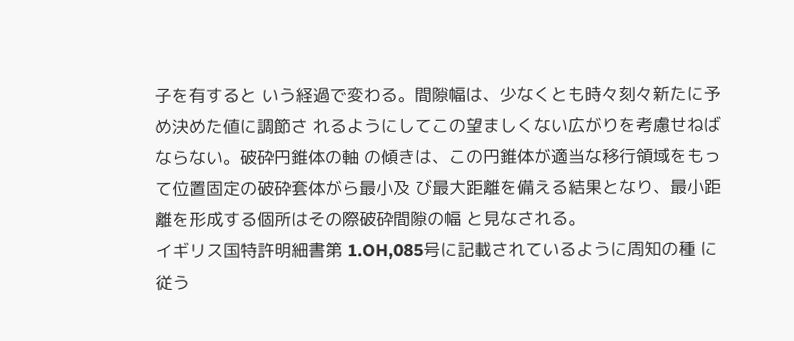子を有すると いう経過で変わる。間隙幅は、少なくとも時々刻々新たに予め決めた値に調節さ れるようにしてこの望ましくない広がりを考慮せねばならない。破砕円錐体の軸 の傾きは、この円錐体が適当な移行領域をもって位置固定の破砕套体がら最小及 び最大距離を備える結果となり、最小距離を形成する個所はその際破砕間隙の幅 と見なされる。
イギリス国特許明細書第 1.OH,085号に記載されているように周知の種 に従う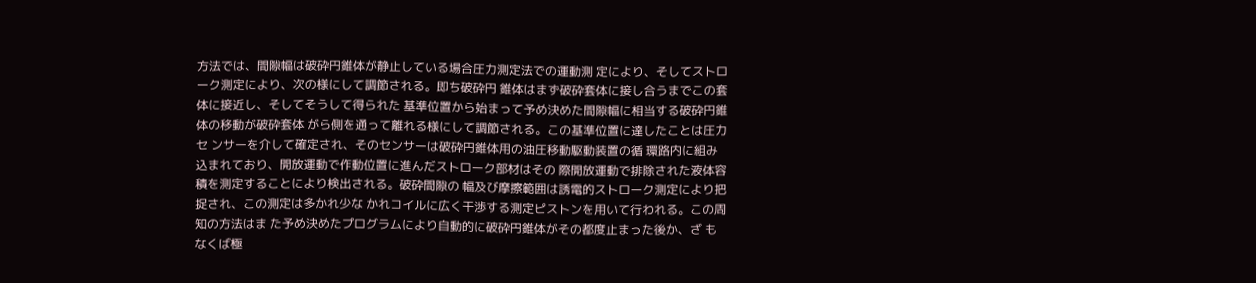方法では、間隙幅は破砕円錐体が静止している場合圧力測定法での運動測 定により、そしてストローク測定により、次の様にして調節される。即ち破砕円 錐体はまず破砕套体に接し合うまでこの套体に接近し、そしてそうして得られた 基準位置から始まって予め決めた間隙幅に相当する破砕円錐体の移動が破砕套体 がら側を通って離れる様にして調節される。この基準位置に達したことは圧力セ ンサーを介して確定され、そのセンサーは破砕円錐体用の油圧移動駆動装置の循 環路内に組み込まれており、開放運動で作動位置に進んだストローク部材はその 際開放運動で排除された液体容積を測定することにより検出される。破砕間隙の 幅及び摩擦範囲は誘電的ストローク測定により把捉され、この測定は多かれ少な かれコイルに広く干渉する測定ピストンを用いて行われる。この周知の方法はま た予め決めたプログラムにより自動的に破砕円錐体がその都度止まった後か、ざ もなくば極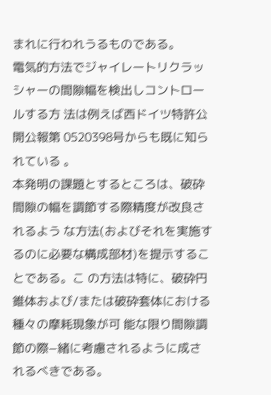まれに行われうるものである。
電気的方法でジャイレートリクラッシャーの間隙幅を検出しコントロールする方 法は例えば西ドイツ特許公開公報第 0520398号からも既に知られている 。
本発明の課題とするところは、破砕間隙の幅を調節する際精度が改良されるよう な方法(およびそれを実施するのに必要な構成部材)を提示することである。こ の方法は特に、破砕円錐体および/または破砕套体における種々の摩耗現象が可 能な限り間隙調節の際−緒に考慮されるように成されるべきである。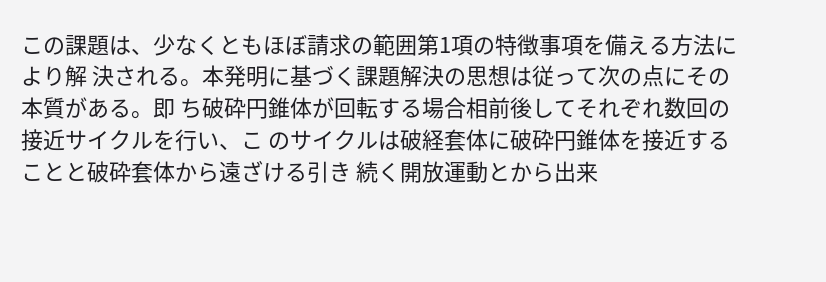この課題は、少なくともほぼ請求の範囲第1項の特徴事項を備える方法により解 決される。本発明に基づく課題解決の思想は従って次の点にその本質がある。即 ち破砕円錐体が回転する場合相前後してそれぞれ数回の接近サイクルを行い、こ のサイクルは破経套体に破砕円錐体を接近することと破砕套体から遠ざける引き 続く開放運動とから出来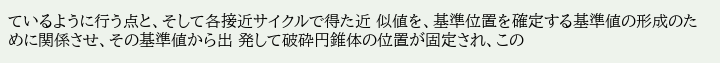ているように行う点と、そして各接近サイクルで得た近 似値を、基準位置を確定する基準値の形成のために関係させ、その基準値から出 発して破砕円錐体の位置が固定され、この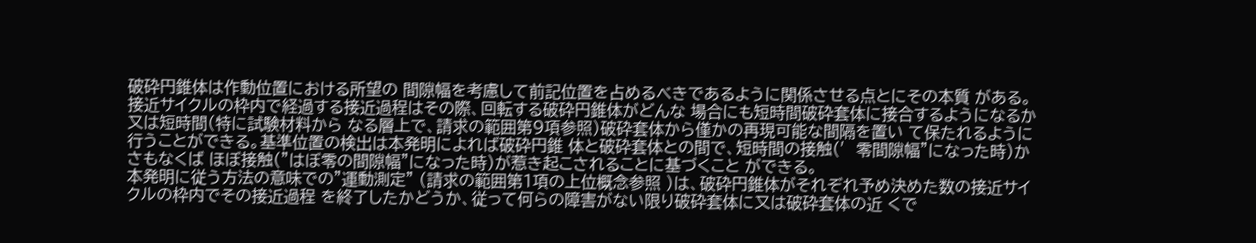破砕円錐体は作動位置における所望の 間隙幅を考慮して前記位置を占めるべきであるように関係させる点とにその本質 がある。
接近サイクルの枠内で経過する接近過程はその際、回転する破砕円錐体がどんな 場合にも短時間破砕套体に接合するようになるか又は短時間(特に試験材料から なる層上で、請求の範囲第9項参照)破砕套体から僅かの再現可能な間隔を置い て保たれるように行うことができる。基準位置の検出は本発明によれば破砕円錐 体と破砕套体との間で、短時間の接触(′零間隙幅”になった時)かさもなくば ほぼ接触(”はぼ零の間隙幅”になった時)が惹き起こされることに基づくこと ができる。
本発明に従う方法の意味での”運動測定” (請求の範囲第1項の上位概念参照 )は、破砕円錐体がそれぞれ予め決めた数の接近サイクルの枠内でその接近過程 を終了したかどうか、従って何らの障害がない限り破砕套体に又は破砕套体の近 くで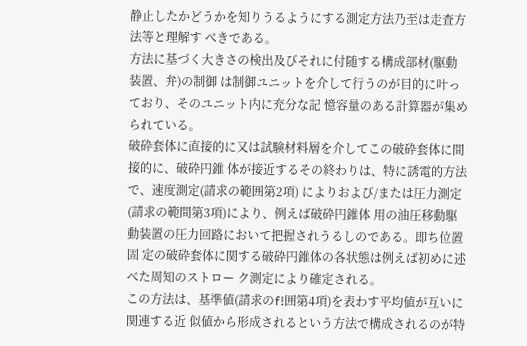静止したかどうかを知りうるようにする測定方法乃至は走査方法等と理解す べきである。
方法に基づく大きさの検出及びそれに付随する構成部材(駆動装置、弁)の制御 は制御ユニットを介して行うのが目的に叶っており、そのユニット内に充分な記 憶容量のある計算器が集められている。
破砕套体に直接的に又は試験材料層を介してこの破砕套体に間接的に、破砕円錐 体が接近するその終わりは、特に誘電的方法で、速度測定(請求の範囲第2項) によりおよび/または圧力測定(請求の範間第3項)により、例えば破砕円錐体 用の油圧移動駆動装置の圧力回路において把握されうるしのである。即ち位置固 定の破砕套体に関する破砕円錐体の各状態は例えば初めに述べた周知のストロー ク測定により確定される。
この方法は、基準値(請求のf!囲第4項)を表わす平均値が互いに関連する近 似値から形成されるという方法で構成されるのが特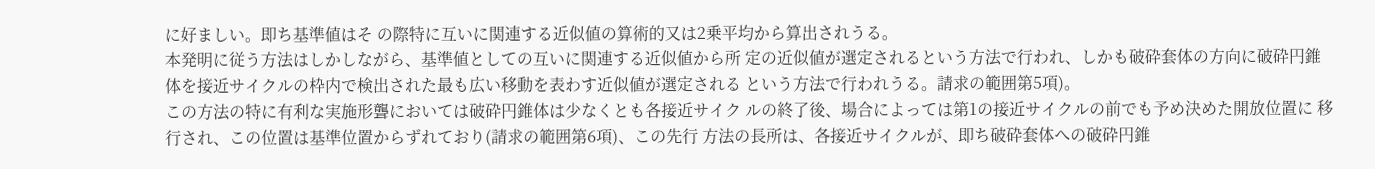に好ましい。即ち基準値はそ の際特に互いに関連する近似値の算術的又は2乗平均から算出されうる。
本発明に従う方法はしかしながら、基準値としての互いに関連する近似値から所 定の近似値が選定されるという方法で行われ、しかも破砕套体の方向に破砕円錐 体を接近サイクルの枠内で検出された最も広い移動を表わす近似値が選定される という方法で行われうる。請求の範囲第5項)。
この方法の特に有利な実施形聾においては破砕円錐体は少なくとも各接近サイク ルの終了後、場合によっては第1の接近サイクルの前でも予め決めた開放位置に 移行され、この位置は基準位置からずれており(請求の範囲第6項)、この先行 方法の長所は、各接近サイクルが、即ち破砕套体への破砕円錐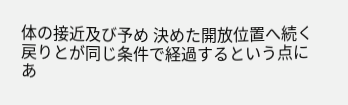体の接近及び予め 決めた開放位置へ続く戻りとが同じ条件で経過するという点にあ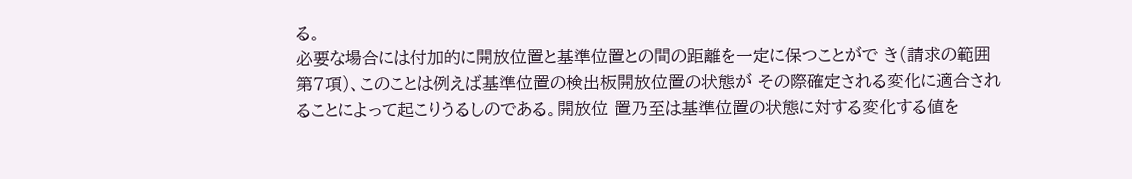る。
必要な場合には付加的に開放位置と基準位置との間の距離を一定に保つことがで き(請求の範囲第7項)、このことは例えば基準位置の検出板開放位置の状態が その際確定される変化に適合されることによって起こりうるしのである。開放位 置乃至は基準位置の状態に対する変化する値を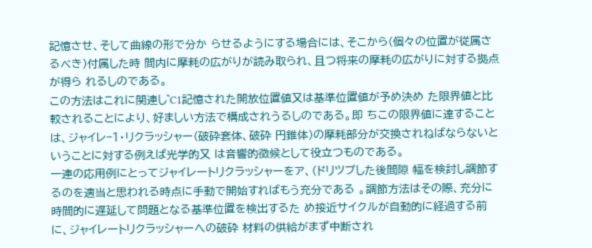記憶させ、そして曲線の形で分か らせるようにする場合には、そこから(個々の位置が従属さるべき)付属した時 間内に摩耗の広がりが読み取られ、且つ将来の摩耗の広がりに対する拠点が得ら れるしのである。
この方法はこれに関連し゛C1記憶された開放位置値又は基準位置値が予め決め た限界値と比較されることにより、好ましい方法で構成されうるしのである。即 ちこの限界値に達することは、ジャイレ−1・リクラッシャー(破砕套体、破砕 円錐体)の摩耗部分が交換されねばならないということに対する例えば光学的又 は音響的徴候として役立つものである。
一連の応用例にとってジャイレートリクラッシャーをア、(ドリツプした後間隙 幅を検討し調節するのを適当と思われる時点に手動で開始すればもう充分である 。調節方法はその際、充分に時間的に遅延して問題となる基準位置を検出するた め接近サイクルが自動的に経過する前に、ジャイレートリクラッシャーへの破砕 材料の供給がまず中断され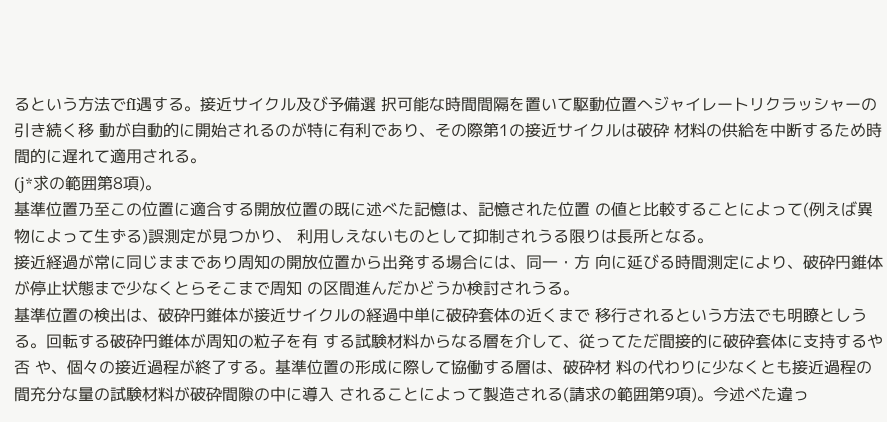るという方法でfI遇する。接近サイクル及び予備選 択可能な時間間隔を置いて駆動位置へジャイレートリクラッシャーの引き続く移 動が自動的に開始されるのが特に有利であり、その際第1の接近サイクルは破砕 材料の供給を中断するため時間的に遅れて適用される。
(j*求の範囲第8項)。
基準位置乃至この位置に適合する開放位置の既に述べた記憶は、記憶された位置 の値と比較することによって(例えば異物によって生ずる)誤測定が見つかり、 利用しえないものとして抑制されうる限りは長所となる。
接近経過が常に同じままであり周知の開放位置から出発する場合には、同一・方 向に延びる時間測定により、破砕円錐体が停止状態まで少なくとらそこまで周知 の区間進んだかどうか検討されうる。
基準位置の検出は、破砕円錐体が接近サイクルの経過中単に破砕套体の近くまで 移行されるという方法でも明瞭としうる。回転する破砕円錐体が周知の粒子を有 する試験材料からなる層を介して、従ってただ間接的に破砕套体に支持するや否 や、個々の接近過程が終了する。基準位置の形成に際して協働する層は、破砕材 料の代わりに少なくとも接近過程の間充分な量の試験材料が破砕間隙の中に導入 されることによって製造される(請求の範囲第9項)。今述べた違っ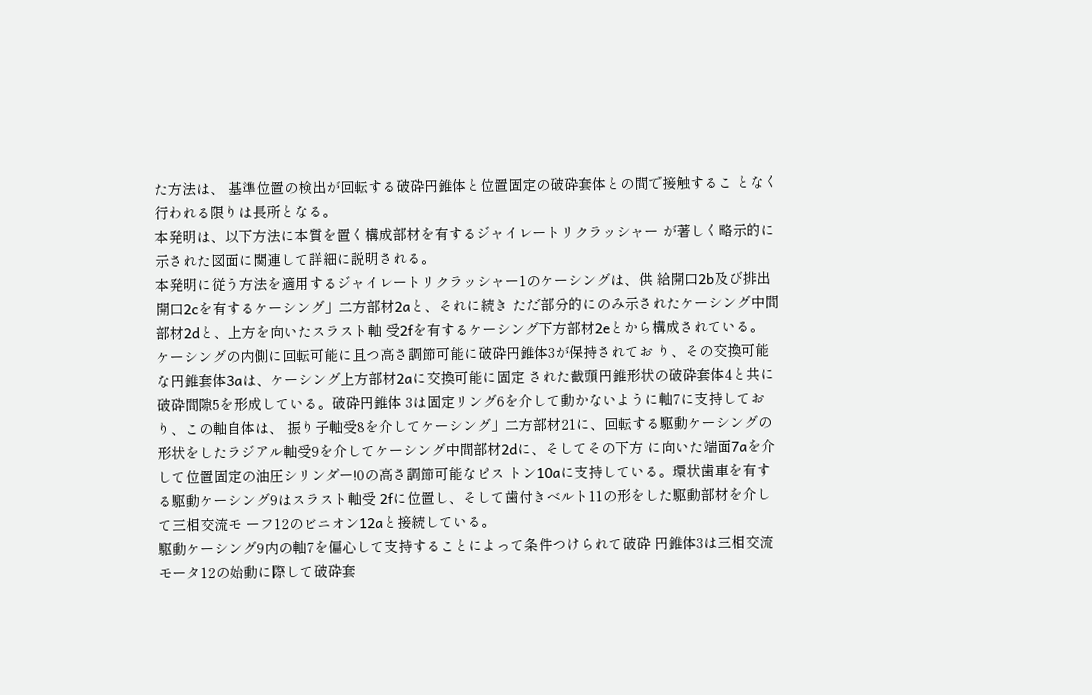た方法は、 基準位置の検出が回転する破砕円錐体と位置固定の破砕套体との間で接触するこ となく行われる限りは長所となる。
本発明は、以下方法に本質を置く構成部材を有するジャイレートリクラッシャー が著しく略示的に示された図面に関連して詳細に説明される。
本発明に従う方法を適用するジャイレートリクラッシャー1のケーシングは、供 給開口2b及び排出開口2cを有するケーシング」二方部材2aと、それに続き ただ部分的にのみ示されたケーシング中間部材2dと、上方を向いたスラスト軸 受2fを有するケーシング下方部材2eとから構成されている。
ケーシングの内側に回転可能に且つ高さ調節可能に破砕円錐体3が保持されてお り、その交換可能な円錐套体3aは、ケーシング上方部材2aに交換可能に固定 された截頭円錐形状の破砕套体4と共に破砕間隙5を形成している。破砕円錐体 3は固定リング6を介して動かないように軸7に支持しており、この軸自体は、 振り子軸受8を介してケーシング」二方部材21に、回転する駆動ケーシングの 形状をしたラジアル軸受9を介してケーシング中間部材2dに、そしてその下方 に向いた端面7aを介して位置固定の油圧シリンダー!0の高さ調節可能なピス トン10aに支持している。環状歯車を有する駆動ケーシング9はスラスト軸受 2fに位置し、そして歯付きベルト11の形をした駆動部材を介して三相交流モ ーフ12のビニオン12aと接続している。
駆動ケーシング9内の軸7を偏心して支持することによって条件つけられて破砕 円錐体3は三相交流モータ12の始動に際して破砕套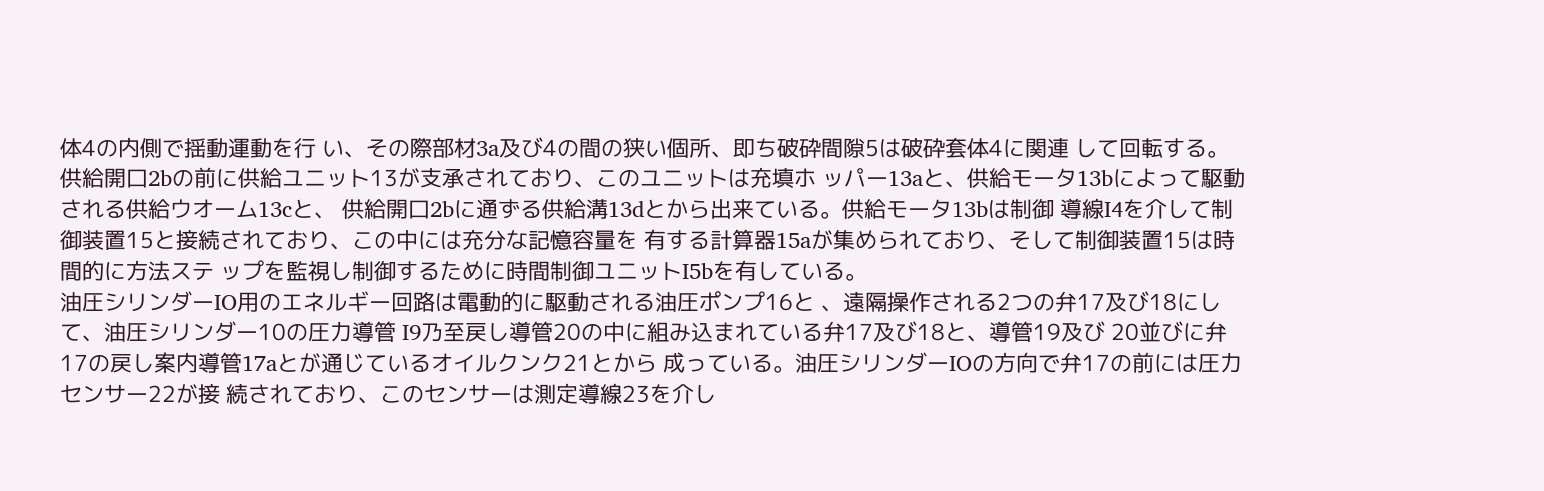体4の内側で揺動運動を行 い、その際部材3a及び4の間の狭い個所、即ち破砕間隙5は破砕套体4に関連 して回転する。
供給開口2bの前に供給ユニット13が支承されており、このユニットは充填ホ ッパー13aと、供給モータ13bによって駆動される供給ウオーム13cと、 供給開口2bに通ずる供給溝13dとから出来ている。供給モータ13bは制御 導線I4を介して制御装置15と接続されており、この中には充分な記憶容量を 有する計算器15aが集められており、そして制御装置15は時間的に方法ステ ップを監視し制御するために時間制御ユニットI5bを有している。
油圧シリンダーIO用のエネルギー回路は電動的に駆動される油圧ポンプ16と 、遠隔操作される2つの弁17及び18にして、油圧シリンダー10の圧力導管 I9乃至戻し導管20の中に組み込まれている弁17及び18と、導管19及び 20並びに弁17の戻し案内導管17aとが通じているオイルクンク21とから 成っている。油圧シリンダーIOの方向で弁17の前には圧力センサー22が接 続されており、このセンサーは測定導線23を介し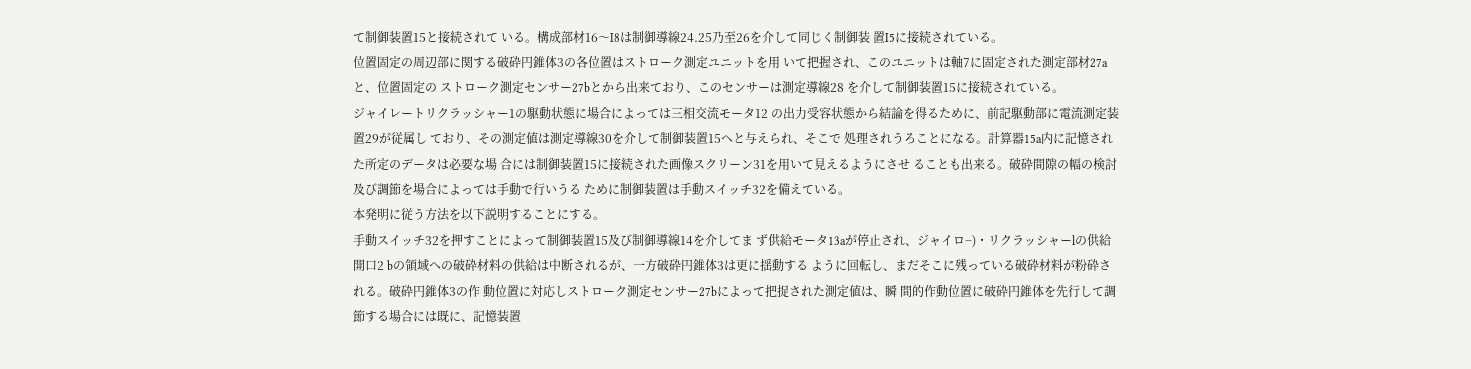て制御装置15と接続されて いる。構成部材16〜I8は制御導線24.25乃至26を介して同じく制御装 置I5に接続されている。
位置固定の周辺部に関する破砕円錐体3の各位置はストローク測定ユニットを用 いて把握され、このユニットは軸7に固定された測定部材27aと、位置固定の ストローク測定センサー27bとから出来ており、このセンサーは測定導線28 を介して制御装置15に接続されている。
ジャイレートリクラッシャー1の駆動状態に場合によっては三相交流モータ12 の出力受容状態から結論を得るために、前記駆動部に電流測定装置29が従属し ており、その測定値は測定導線30を介して制御装置15へと与えられ、そこで 処理されうろことになる。計算器15a内に記憶された所定のデータは必要な場 合には制御装置15に接続された画像スクリーン31を用いて見えるようにさせ ることも出来る。破砕間隙の幅の検討及び調節を場合によっては手動で行いうる ために制御装置は手動スイッチ32を備えている。
本発明に従う方法を以下説明することにする。
手動スイッチ32を押すことによって制御装置15及び制御導線14を介してま ず供給モータ13aが停止され、ジャイロ−)・リクラッシャーlの供給開口2 bの領域への破砕材料の供給は中断されるが、一方破砕円錐体3は更に揺動する ように回転し、まだそこに残っている破砕材料が粉砕される。破砕円錐体3の作 動位置に対応しストローク測定センサー27bによって把捉された測定値は、瞬 間的作動位置に破砕円錐体を先行して調節する場合には既に、記憶装置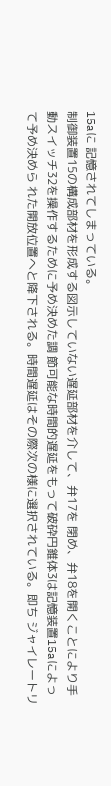15aに 記憶されてしまっている。
制御装置15の構成部材を形成する図示していない遅延部材を介して、弁17を 閉め、弁18を開くことにより手動スイッチ32を操作するために予め決めた調 節可能な時間的遅延をもって破砕円錐体3は記憶装置15aによって予め決めら れた開放位置へと降下される。時間遅延はその際次の様に選択されている。即ち ジャイレートリ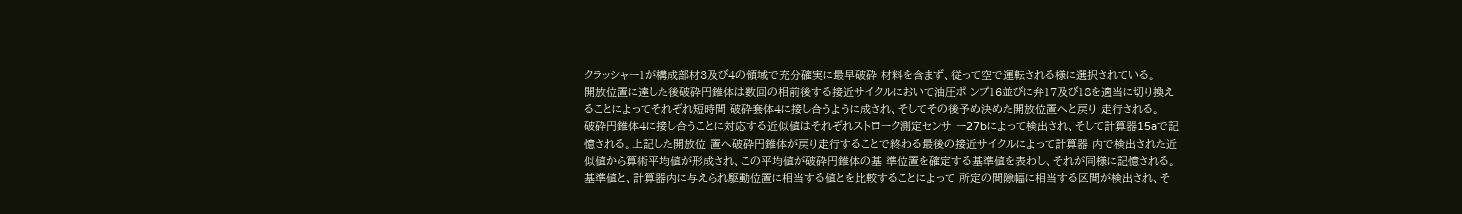クラッシャー1が構成部材3及び4の領域で充分確実に最早破砕 材料を含まず、従って空で運転される様に選択されている。
開放位置に達した後破砕円錐体は数回の相前後する接近サイクルにおいて油圧ポ ンプ16並びに弁17及び18を適当に切り換えることによってそれぞれ短時間 破砕套体4に接し合うように成され、そしてその後予め決めた開放位置へと戻り 走行される。
破砕円錐体4に接し合うことに対応する近似値はそれぞれストローク測定センサ ー27bによって検出され、そして計算器15aで記憶される。上記した開放位 置へ破砕円錐体が戻り走行することで終わる最後の接近サイクルによって計算器 内で検出された近似値から算術平均値が形成され、この平均値が破砕円錐体の基 準位置を確定する基準値を表わし、それが同様に記憶される。
基準値と、計算器内に与えられ駆動位置に相当する値とを比較することによって 所定の間隙幅に相当する区間が検出され、そ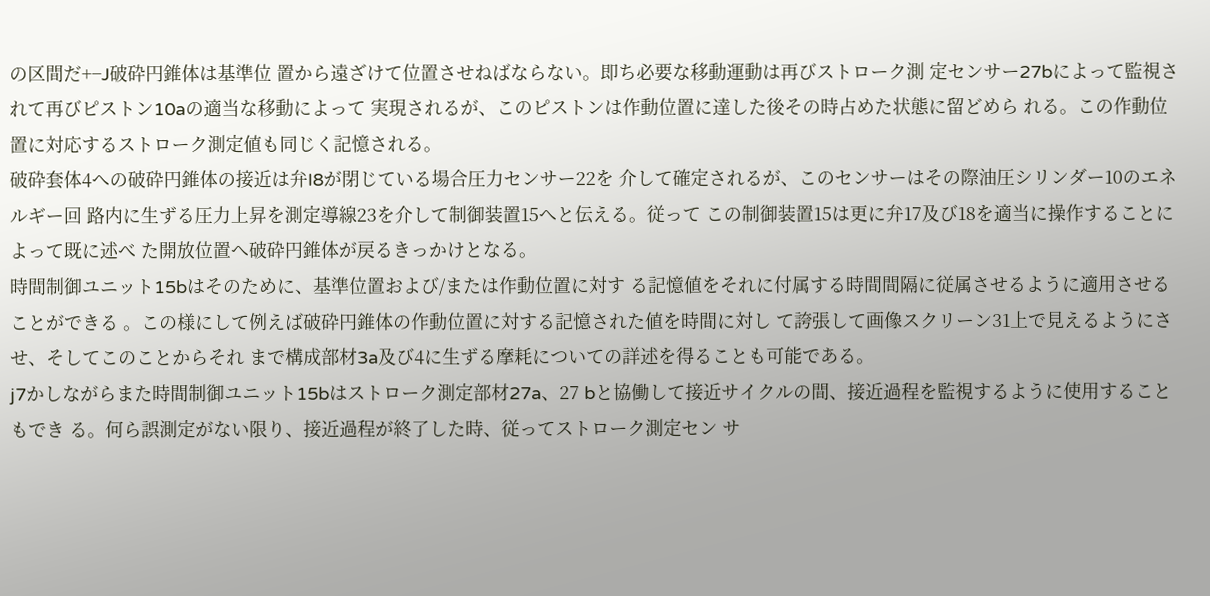の区間だ+−J破砕円錐体は基準位 置から遠ざけて位置させねばならない。即ち必要な移動運動は再びストローク測 定センサー27bによって監視されて再びピストン10aの適当な移動によって 実現されるが、このピストンは作動位置に達した後その時占めた状態に留どめら れる。この作動位置に対応するストローク測定値も同じく記憶される。
破砕套体4への破砕円錐体の接近は弁I8が閉じている場合圧力センサー22を 介して確定されるが、このセンサーはその際油圧シリンダー10のエネルギー回 路内に生ずる圧力上昇を測定導線23を介して制御装置15へと伝える。従って この制御装置15は更に弁17及び18を適当に操作することによって既に述べ た開放位置へ破砕円錐体が戻るきっかけとなる。
時間制御ユニット15bはそのために、基準位置および/または作動位置に対す る記憶値をそれに付属する時間間隔に従属させるように適用させることができる 。この様にして例えば破砕円錐体の作動位置に対する記憶された値を時間に対し て誇張して画像スクリーン31上で見えるようにさせ、そしてこのことからそれ まで構成部材3a及び4に生ずる摩耗についての詳述を得ることも可能である。
j7かしながらまた時間制御ユニット15bはストローク測定部材27a、27 bと協働して接近サイクルの間、接近過程を監視するように使用することもでき る。何ら誤測定がない限り、接近過程が終了した時、従ってストローク測定セン サ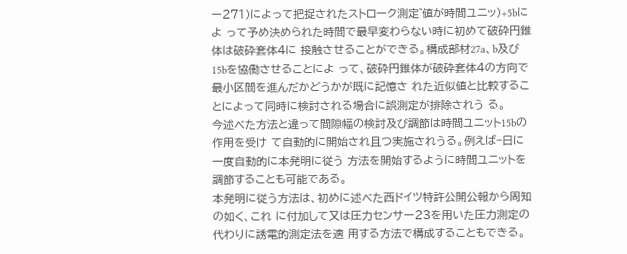ー271)によって把捉されたストローク測定゛値が時間ユニッ)+5bによ って予め決められた時間で最早変わらない時に初めて破砕円錐体は破砕套体4に 接触させることができる。構成部材27a、b及び15bを協働させることによ って、破砕円錐体が破砕套体4の方向で最小区間を進んだかどうかが既に記憶さ れた近似値と比較することによって同時に検討される場合に誤測定が排除されう る。
今述べた方法と違って間隙幅の検討及び調節は時間ユニット15bの作用を受け て自動的に開始され且つ実施されうる。例えば−日に一度自動的に本発明に従う 方法を開始するように時間ユニットを調節することも可能である。
本発明に従う方法は、初めに述べた西ドイツ特許公開公報から周知の如く、これ に付加して又は圧力センサー23を用いた圧力測定の代わりに誘電的測定法を適 用する方法で構成することもできる。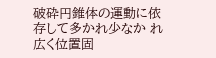破砕円錐体の運動に依存して多かれ少なか れ広く位置固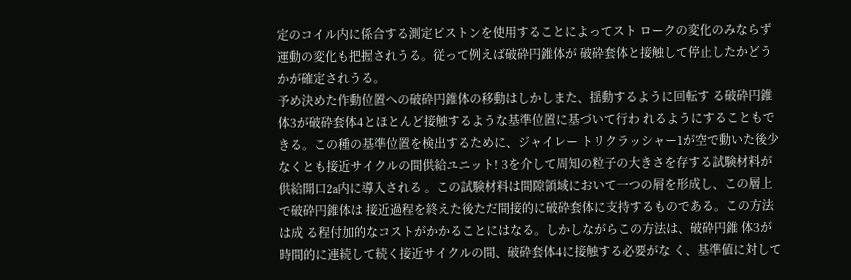定のコイル内に係合する測定ピストンを使用することによってスト ロークの変化のみならず運動の変化も把握されうる。従って例えば破砕円錐体が 破砕套体と接触して停止したかどうかが確定されうる。
予め決めた作動位置への破砕円錐体の移動はしかしまた、揺動するように回転す る破砕円錐体3が破砕套体4とほとんど接触するような基準位置に基づいて行わ れるようにすることもできる。この種の基準位置を検出するために、ジャイレー トリクラッシャー1が空で動いた後少なくとも接近サイクルの間供給ユニット! 3を介して周知の粒子の大きさを存する試験材料が供給開口2a内に導入される 。この試験材料は間隙領域において一つの屑を形成し、この層上で破砕円錐体は 接近過程を終えた後ただ間接的に破砕套体に支持するものである。この方法は成 る程付加的なコストがかかることにはなる。しかしながらこの方法は、破砕円錐 体3が時間的に連続して続く接近サイクルの間、破砕套体4に接触する必要がな く、基準値に対して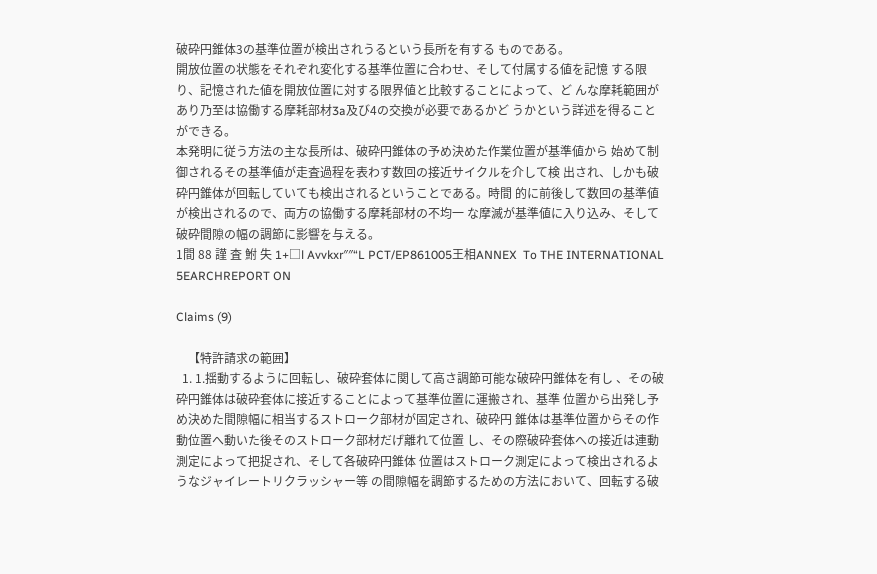破砕円錐体3の基準位置が検出されうるという長所を有する ものである。
開放位置の状態をそれぞれ変化する基準位置に合わせ、そして付属する値を記憶 する限り、記憶された値を開放位置に対する限界値と比較することによって、ど んな摩耗範囲があり乃至は協働する摩耗部材3a及び4の交換が必要であるかど うかという詳述を得ることができる。
本発明に従う方法の主な長所は、破砕円錐体の予め決めた作業位置が基準値から 始めて制御されるその基準値が走査過程を表わす数回の接近サイクルを介して検 出され、しかも破砕円錐体が回転していても検出されるということである。時間 的に前後して数回の基準値が検出されるので、両方の協働する摩耗部材の不均一 な摩滅が基準値に入り込み、そして破砕間隙の幅の調節に影響を与える。
1間 88 謹 査 鮒 失 1+□l Avvkxr″″“L PCT/EP861005王相ANNEX  To THE INTERNATIONAL 5EARCHREPORT ON

Claims (9)

    【特許請求の範囲】
  1. 1.揺動するように回転し、破砕套体に関して高さ調節可能な破砕円錐体を有し 、その破砕円錐体は破砕套体に接近することによって基準位置に運搬され、基準 位置から出発し予め決めた間隙幅に相当するストローク部材が固定され、破砕円 錐体は基準位置からその作動位置へ動いた後そのストローク部材だげ離れて位置 し、その際破砕套体への接近は連動測定によって把捉され、そして各破砕円錐体 位置はストローク測定によって検出されるようなジャイレートリクラッシャー等 の間隙幅を調節するための方法において、回転する破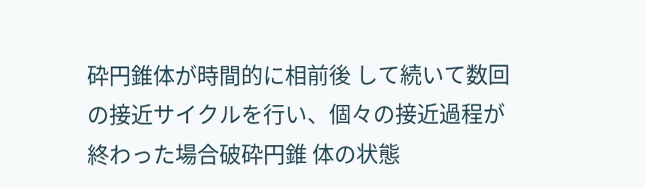砕円錐体が時間的に相前後 して続いて数回の接近サイクルを行い、個々の接近過程が終わった場合破砕円錐 体の状態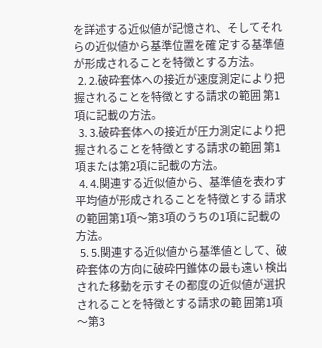を詳述する近似値が記憶され、そしてそれらの近似値から基準位置を確 定する基準値が形成されることを特徴とする方法。
  2. 2.破砕套体への接近が速度測定により把握されることを特徴とする請求の範囲 第1項に記載の方法。
  3. 3.破砕套体への接近が圧力測定により把握されることを特徴とする請求の範囲 第1項または第2項に記載の方法。
  4. 4.関連する近似値から、基準値を表わす平均値が形成されることを特徴とする 請求の範囲第1項〜第3項のうちの1項に記載の方法。
  5. 5.関連する近似値から基準値として、破砕套体の方向に破砕円錐体の最も遠い 検出された移動を示すその都度の近似値が選択されることを特徴とする請求の範 囲第1項〜第3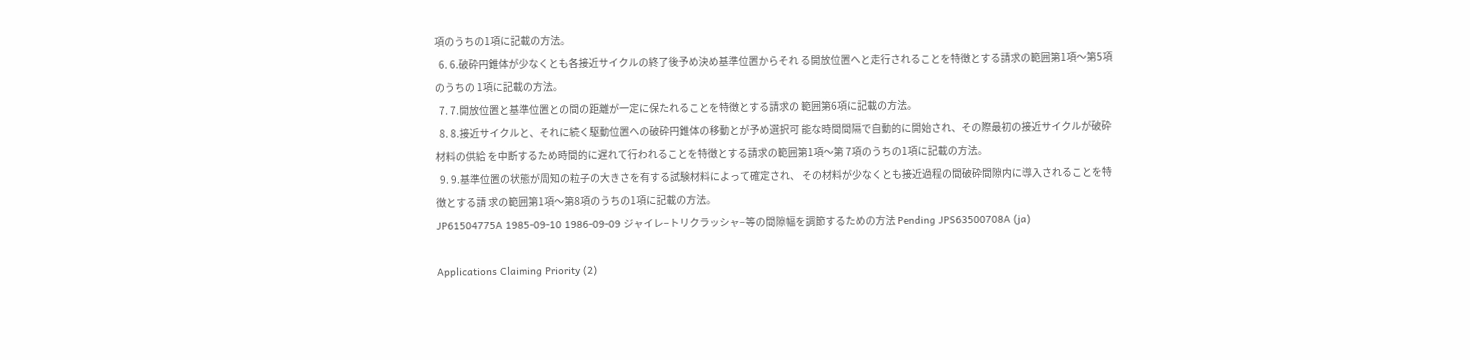項のうちの1項に記載の方法。
  6. 6.破砕円錐体が少なくとも各接近サイクルの終了後予め決め基準位置からそれ る開放位置へと走行されることを特徴とする請求の範囲第1項〜第5項のうちの 1項に記載の方法。
  7. 7.開放位置と基準位置との間の距離が一定に保たれることを特徴とする請求の 範囲第6項に記載の方法。
  8. 8.接近サイクルと、それに続く駆動位置への破砕円錐体の移動とが予め選択可 能な時間間隔で自動的に開始され、その際最初の接近サイクルが破砕材料の供給 を中断するため時間的に遅れて行われることを特徴とする請求の範囲第1項〜第 7項のうちの1項に記載の方法。
  9. 9.基準位置の状態が周知の粒子の大きさを有する試験材料によって確定され、 その材料が少なくとも接近過程の間破砕間隙内に導入されることを特徴とする請 求の範囲第1項〜第8項のうちの1項に記載の方法。
JP61504775A 1985-09-10 1986-09-09 ジャイレ−トリクラッシャ−等の間隙幅を調節するための方法 Pending JPS63500708A (ja)

Applications Claiming Priority (2)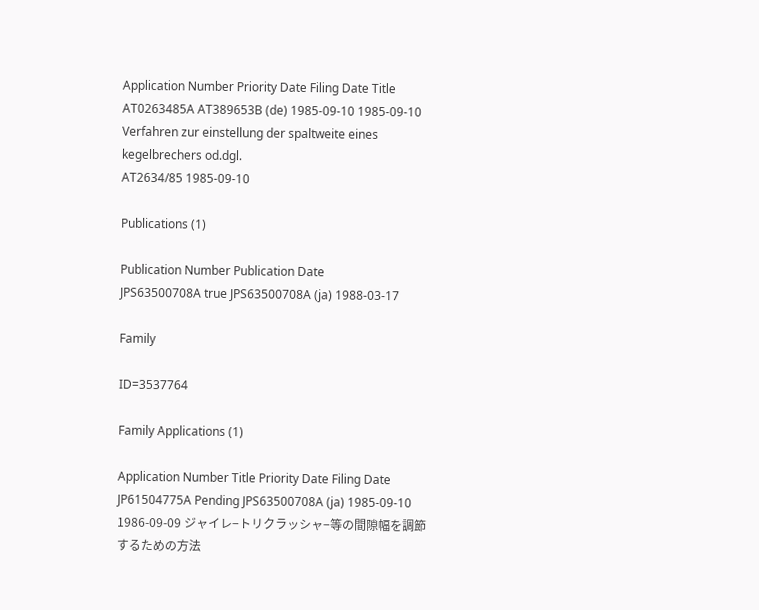Application Number Priority Date Filing Date Title
AT0263485A AT389653B (de) 1985-09-10 1985-09-10 Verfahren zur einstellung der spaltweite eines kegelbrechers od.dgl.
AT2634/85 1985-09-10

Publications (1)

Publication Number Publication Date
JPS63500708A true JPS63500708A (ja) 1988-03-17

Family

ID=3537764

Family Applications (1)

Application Number Title Priority Date Filing Date
JP61504775A Pending JPS63500708A (ja) 1985-09-10 1986-09-09 ジャイレ−トリクラッシャ−等の間隙幅を調節するための方法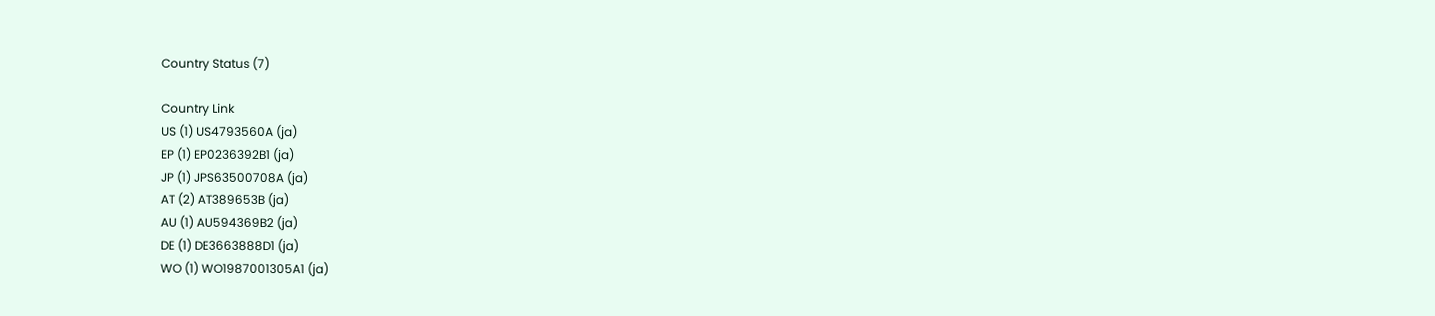Country Status (7)

Country Link
US (1) US4793560A (ja)
EP (1) EP0236392B1 (ja)
JP (1) JPS63500708A (ja)
AT (2) AT389653B (ja)
AU (1) AU594369B2 (ja)
DE (1) DE3663888D1 (ja)
WO (1) WO1987001305A1 (ja)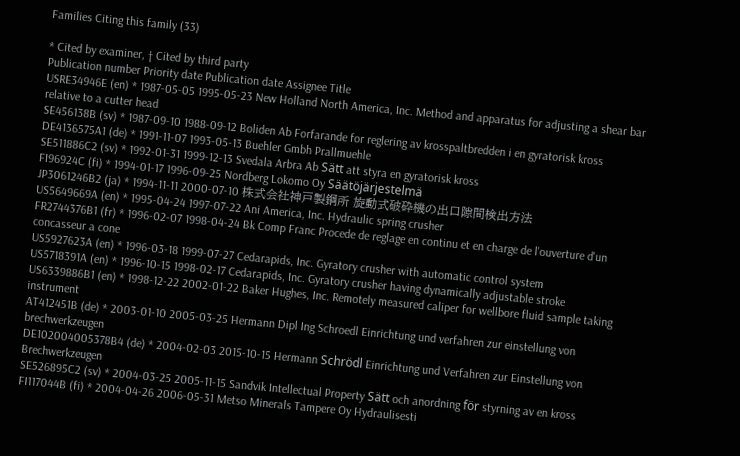Families Citing this family (33)

* Cited by examiner, † Cited by third party
Publication number Priority date Publication date Assignee Title
USRE34946E (en) * 1987-05-05 1995-05-23 New Holland North America, Inc. Method and apparatus for adjusting a shear bar relative to a cutter head
SE456138B (sv) * 1987-09-10 1988-09-12 Boliden Ab Forfarande for reglering av krosspaltbredden i en gyratorisk kross
DE4136575A1 (de) * 1991-11-07 1993-05-13 Buehler Gmbh Prallmuehle
SE511886C2 (sv) * 1992-01-31 1999-12-13 Svedala Arbra Ab Sätt att styra en gyratorisk kross
FI96924C (fi) * 1994-01-17 1996-09-25 Nordberg Lokomo Oy Säätöjärjestelmä
JP3061246B2 (ja) * 1994-11-11 2000-07-10 株式会社神戸製鋼所 旋動式破砕機の出口隙間検出方法
US5649669A (en) * 1995-04-24 1997-07-22 Ani America, Inc. Hydraulic spring crusher
FR2744376B1 (fr) * 1996-02-07 1998-04-24 Bk Comp Franc Procede de reglage en continu et en charge de l'ouverture d'un concasseur a cone
US5927623A (en) * 1996-03-18 1999-07-27 Cedarapids, Inc. Gyratory crusher with automatic control system
US5718391A (en) * 1996-10-15 1998-02-17 Cedarapids, Inc. Gyratory crusher having dynamically adjustable stroke
US6339886B1 (en) * 1998-12-22 2002-01-22 Baker Hughes, Inc. Remotely measured caliper for wellbore fluid sample taking instrument
AT412451B (de) * 2003-01-10 2005-03-25 Hermann Dipl Ing Schroedl Einrichtung und verfahren zur einstellung von brechwerkzeugen
DE102004005378B4 (de) * 2004-02-03 2015-10-15 Hermann Schrödl Einrichtung und Verfahren zur Einstellung von Brechwerkzeugen
SE526895C2 (sv) * 2004-03-25 2005-11-15 Sandvik Intellectual Property Sätt och anordning för styrning av en kross
FI117044B (fi) * 2004-04-26 2006-05-31 Metso Minerals Tampere Oy Hydraulisesti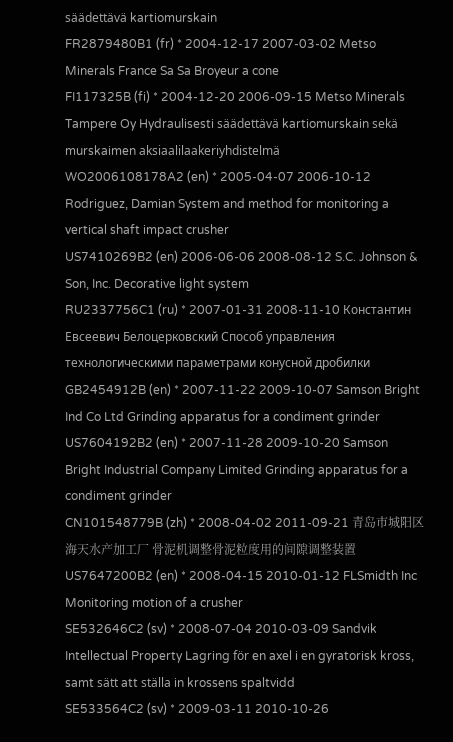säädettävä kartiomurskain
FR2879480B1 (fr) * 2004-12-17 2007-03-02 Metso Minerals France Sa Sa Broyeur a cone
FI117325B (fi) * 2004-12-20 2006-09-15 Metso Minerals Tampere Oy Hydraulisesti säädettävä kartiomurskain sekä murskaimen aksiaalilaakeriyhdistelmä
WO2006108178A2 (en) * 2005-04-07 2006-10-12 Rodriguez, Damian System and method for monitoring a vertical shaft impact crusher
US7410269B2 (en) 2006-06-06 2008-08-12 S.C. Johnson & Son, Inc. Decorative light system
RU2337756C1 (ru) * 2007-01-31 2008-11-10 Константин Евсеевич Белоцерковский Способ управления технологическими параметрами конусной дробилки
GB2454912B (en) * 2007-11-22 2009-10-07 Samson Bright Ind Co Ltd Grinding apparatus for a condiment grinder
US7604192B2 (en) * 2007-11-28 2009-10-20 Samson Bright Industrial Company Limited Grinding apparatus for a condiment grinder
CN101548779B (zh) * 2008-04-02 2011-09-21 青岛市城阳区海天水产加工厂 骨泥机调整骨泥粒度用的间隙调整装置
US7647200B2 (en) * 2008-04-15 2010-01-12 FLSmidth Inc Monitoring motion of a crusher
SE532646C2 (sv) * 2008-07-04 2010-03-09 Sandvik Intellectual Property Lagring för en axel i en gyratorisk kross, samt sätt att ställa in krossens spaltvidd
SE533564C2 (sv) * 2009-03-11 2010-10-26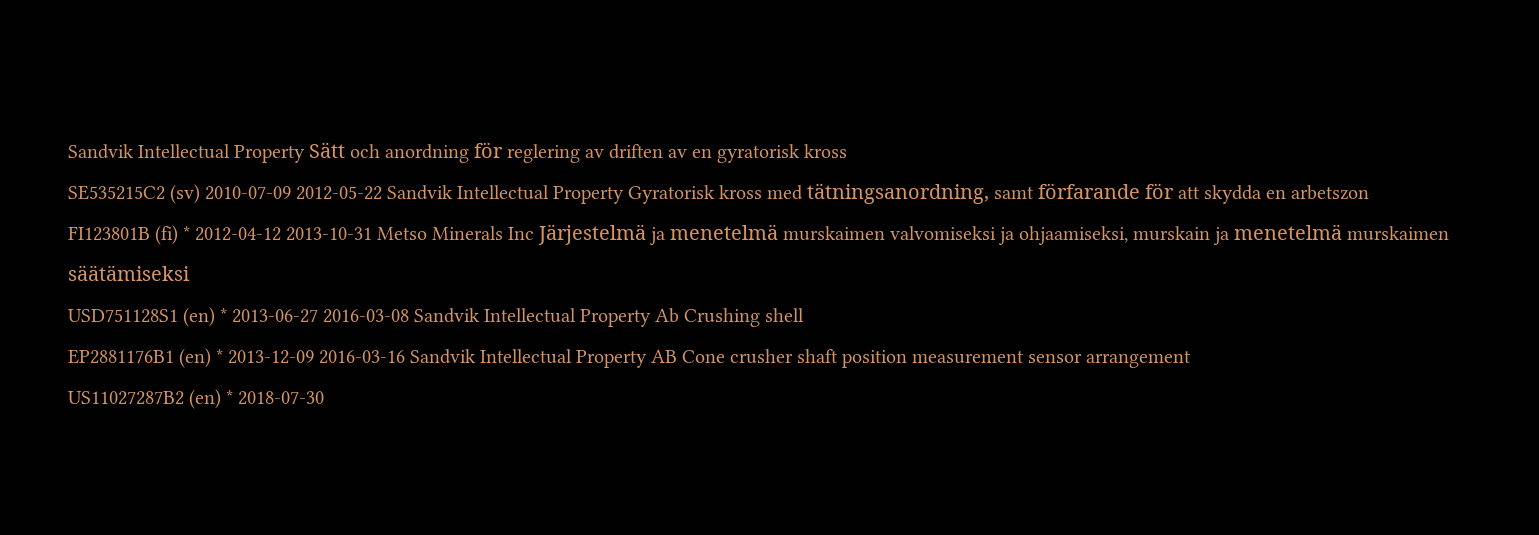Sandvik Intellectual Property Sätt och anordning för reglering av driften av en gyratorisk kross
SE535215C2 (sv) 2010-07-09 2012-05-22 Sandvik Intellectual Property Gyratorisk kross med tätningsanordning, samt förfarande för att skydda en arbetszon
FI123801B (fi) * 2012-04-12 2013-10-31 Metso Minerals Inc Järjestelmä ja menetelmä murskaimen valvomiseksi ja ohjaamiseksi, murskain ja menetelmä murskaimen säätämiseksi
USD751128S1 (en) * 2013-06-27 2016-03-08 Sandvik Intellectual Property Ab Crushing shell
EP2881176B1 (en) * 2013-12-09 2016-03-16 Sandvik Intellectual Property AB Cone crusher shaft position measurement sensor arrangement
US11027287B2 (en) * 2018-07-30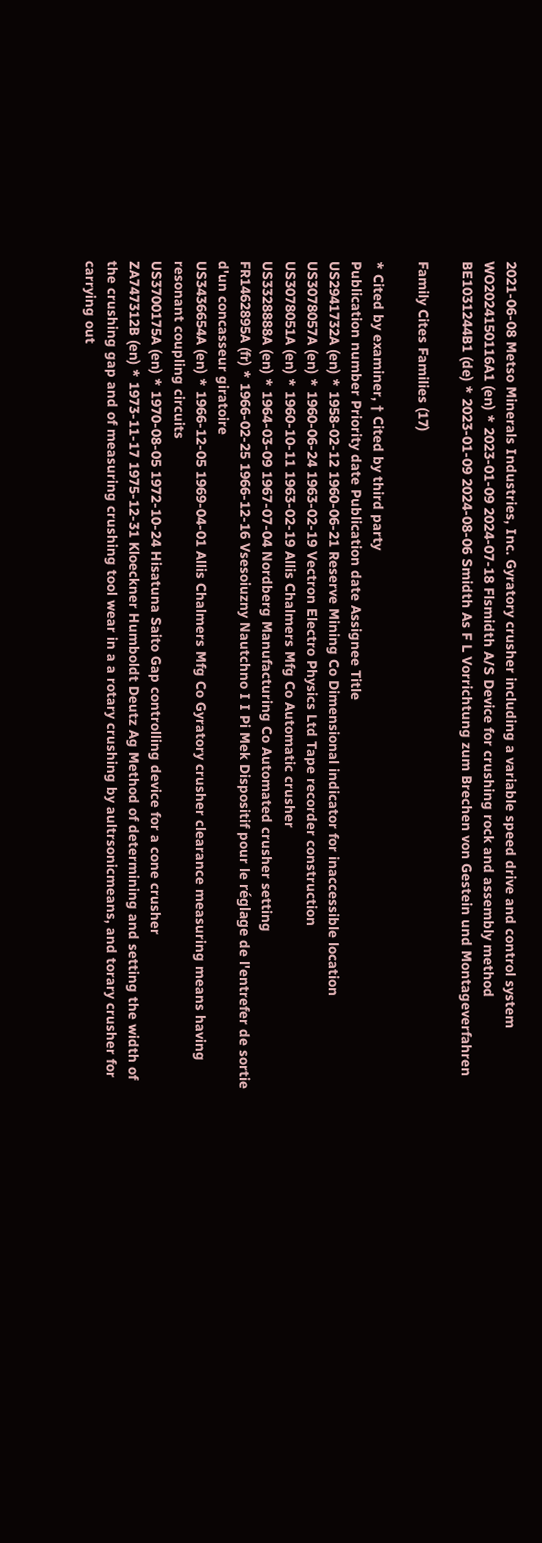2021-06-08 Metso Minerals Industries, Inc. Gyratory crusher including a variable speed drive and control system
WO2024150116A1 (en) * 2023-01-09 2024-07-18 Flsmidth A/S Device for crushing rock and assembly method
BE1031244B1 (de) * 2023-01-09 2024-08-06 Smidth As F L Vorrichtung zum Brechen von Gestein und Montageverfahren

Family Cites Families (17)

* Cited by examiner, † Cited by third party
Publication number Priority date Publication date Assignee Title
US2941732A (en) * 1958-02-12 1960-06-21 Reserve Mining Co Dimensional indicator for inaccessible location
US3078057A (en) * 1960-06-24 1963-02-19 Vectron Electro Physics Ltd Tape recorder construction
US3078051A (en) * 1960-10-11 1963-02-19 Allis Chalmers Mfg Co Automatic crusher
US3328888A (en) * 1964-03-09 1967-07-04 Nordberg Manufacturing Co Automated crusher setting
FR1462895A (fr) * 1966-02-25 1966-12-16 Vsesoiuzny Nautchno I I Pi Mek Dispositif pour le réglage de l'entrefer de sortie d'un concasseur giratoire
US3436654A (en) * 1966-12-05 1969-04-01 Allis Chalmers Mfg Co Gyratory crusher clearance measuring means having resonant coupling circuits
US3700175A (en) * 1970-08-05 1972-10-24 Hisatuna Saito Gap controlling device for a cone crusher
ZA747312B (en) * 1973-11-17 1975-12-31 Kloeckner Humboldt Deutz Ag Method of determining and setting the width of the crushing gap and of measuring crushing tool wear in a a rotary crushing by aultrsonicmeans, and torary crusher for carrying out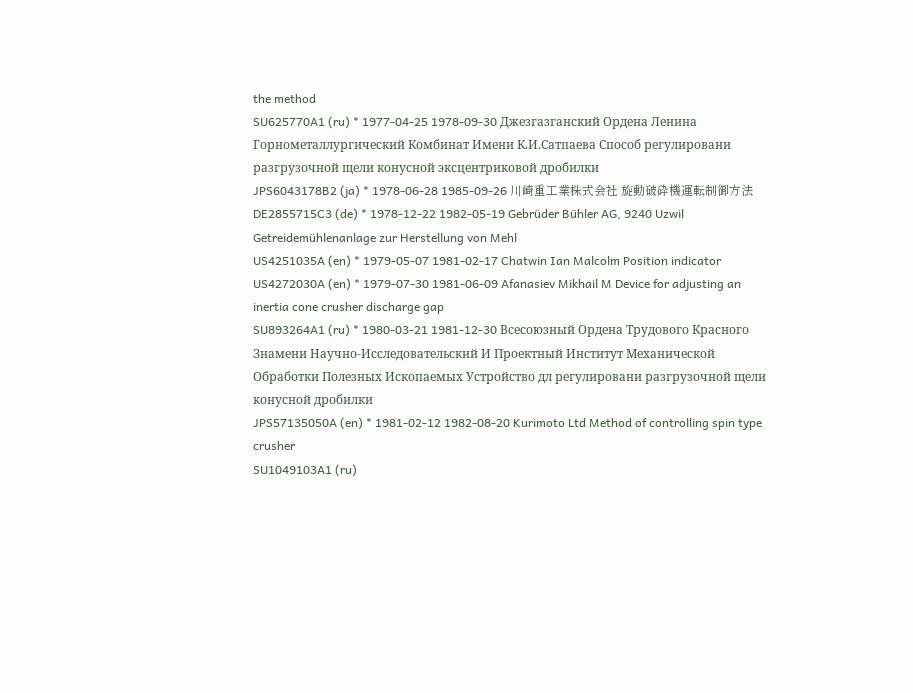the method
SU625770A1 (ru) * 1977-04-25 1978-09-30 Джезгазганский Ордена Ленина Горнометаллургический Комбинат Имени К.И.Сатпаева Способ регулировани разгрузочной щели конусной эксцентриковой дробилки
JPS6043178B2 (ja) * 1978-06-28 1985-09-26 川崎重工業株式会社 旋動破砕機運転制御方法
DE2855715C3 (de) * 1978-12-22 1982-05-19 Gebrüder Bühler AG, 9240 Uzwil Getreidemühlenanlage zur Herstellung von Mehl
US4251035A (en) * 1979-05-07 1981-02-17 Chatwin Ian Malcolm Position indicator
US4272030A (en) * 1979-07-30 1981-06-09 Afanasiev Mikhail M Device for adjusting an inertia cone crusher discharge gap
SU893264A1 (ru) * 1980-03-21 1981-12-30 Всесоюзный Ордена Трудового Красного Знамени Научно-Исследовательский И Проектный Институт Механической Обработки Полезных Ископаемых Устройство дл регулировани разгрузочной щели конусной дробилки
JPS57135050A (en) * 1981-02-12 1982-08-20 Kurimoto Ltd Method of controlling spin type crusher
SU1049103A1 (ru)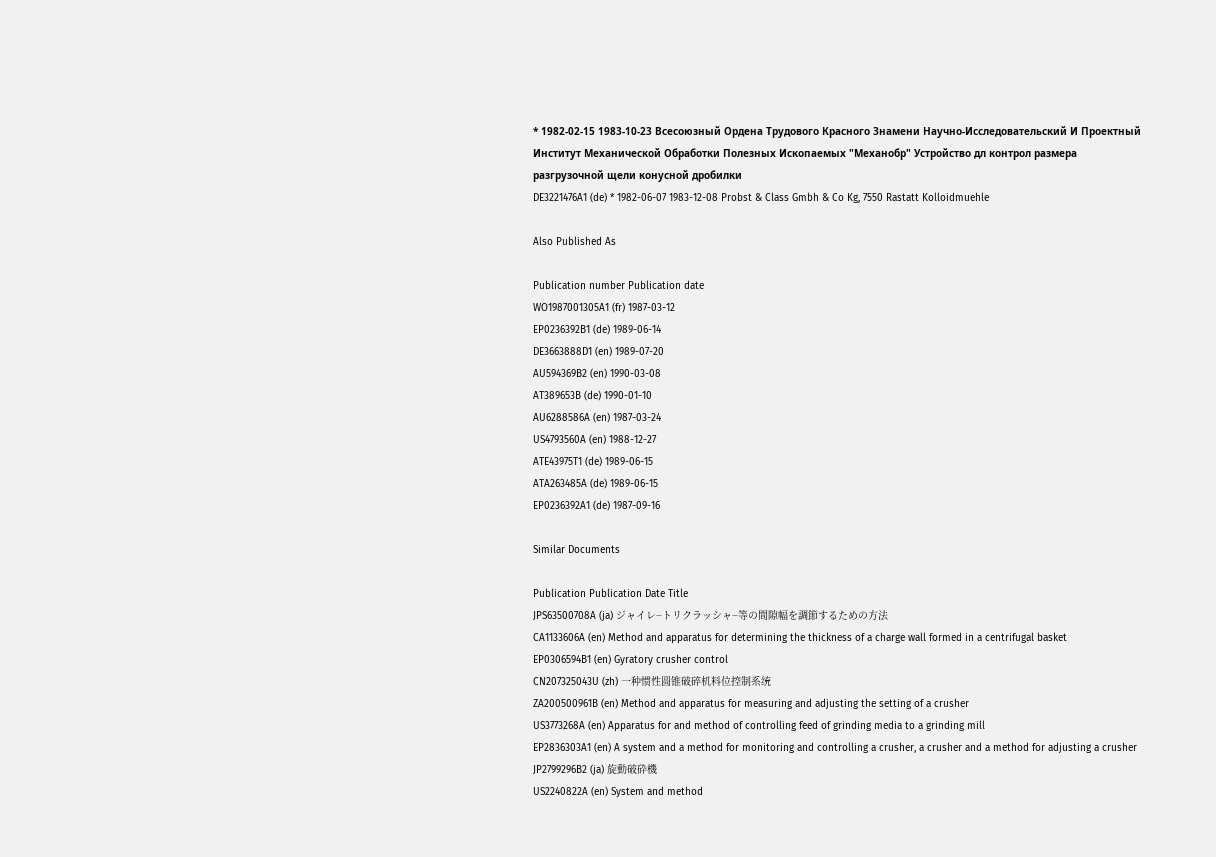* 1982-02-15 1983-10-23 Всесоюзный Ордена Трудового Красного Знамени Научно-Исследовательский И Проектный Институт Механической Обработки Полезных Ископаемых "Механобр" Устройство дл контрол размера разгрузочной щели конусной дробилки
DE3221476A1 (de) * 1982-06-07 1983-12-08 Probst & Class Gmbh & Co Kg, 7550 Rastatt Kolloidmuehle

Also Published As

Publication number Publication date
WO1987001305A1 (fr) 1987-03-12
EP0236392B1 (de) 1989-06-14
DE3663888D1 (en) 1989-07-20
AU594369B2 (en) 1990-03-08
AT389653B (de) 1990-01-10
AU6288586A (en) 1987-03-24
US4793560A (en) 1988-12-27
ATE43975T1 (de) 1989-06-15
ATA263485A (de) 1989-06-15
EP0236392A1 (de) 1987-09-16

Similar Documents

Publication Publication Date Title
JPS63500708A (ja) ジャイレ−トリクラッシャ−等の間隙幅を調節するための方法
CA1133606A (en) Method and apparatus for determining the thickness of a charge wall formed in a centrifugal basket
EP0306594B1 (en) Gyratory crusher control
CN207325043U (zh) 一种惯性圆锥破碎机料位控制系统
ZA200500961B (en) Method and apparatus for measuring and adjusting the setting of a crusher
US3773268A (en) Apparatus for and method of controlling feed of grinding media to a grinding mill
EP2836303A1 (en) A system and a method for monitoring and controlling a crusher, a crusher and a method for adjusting a crusher
JP2799296B2 (ja) 旋動破砕機
US2240822A (en) System and method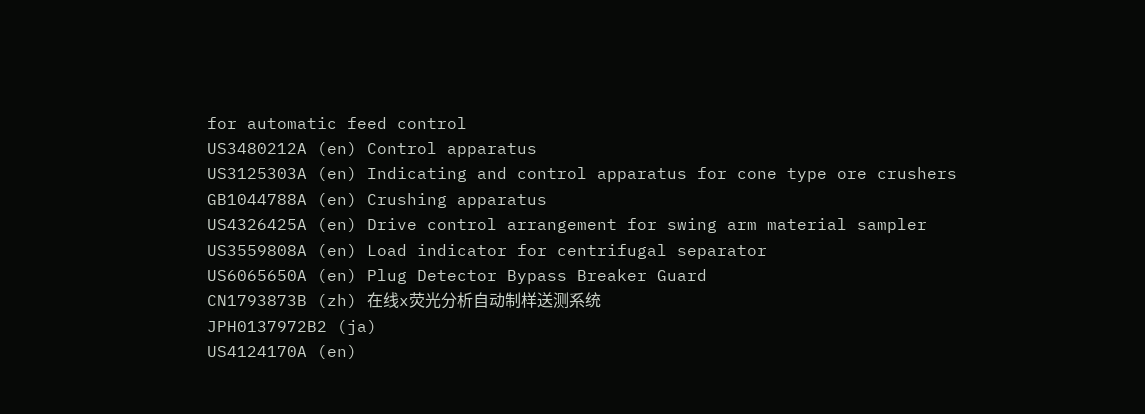for automatic feed control
US3480212A (en) Control apparatus
US3125303A (en) Indicating and control apparatus for cone type ore crushers
GB1044788A (en) Crushing apparatus
US4326425A (en) Drive control arrangement for swing arm material sampler
US3559808A (en) Load indicator for centrifugal separator
US6065650A (en) Plug Detector Bypass Breaker Guard
CN1793873B (zh) 在线x荧光分析自动制样送测系统
JPH0137972B2 (ja)
US4124170A (en)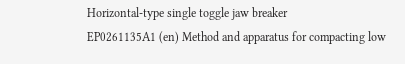Horizontal-type single toggle jaw breaker
EP0261135A1 (en) Method and apparatus for compacting low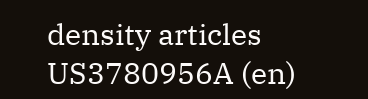density articles
US3780956A (en)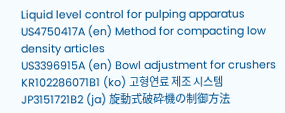Liquid level control for pulping apparatus
US4750417A (en) Method for compacting low density articles
US3396915A (en) Bowl adjustment for crushers
KR102286071B1 (ko) 고형연료 제조 시스템
JP3151721B2 (ja) 旋動式破砕機の制御方法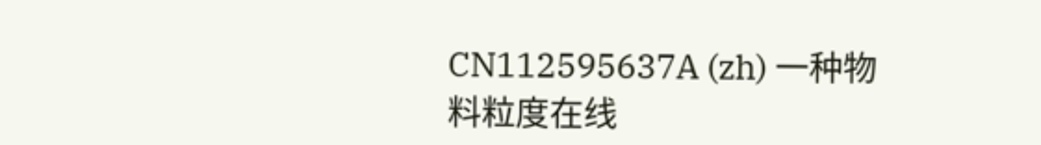CN112595637A (zh) 一种物料粒度在线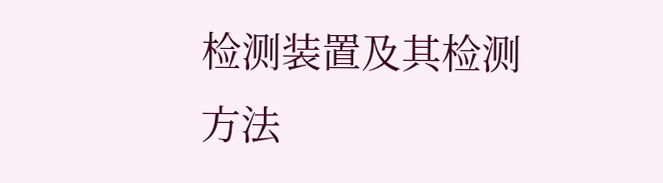检测装置及其检测方法